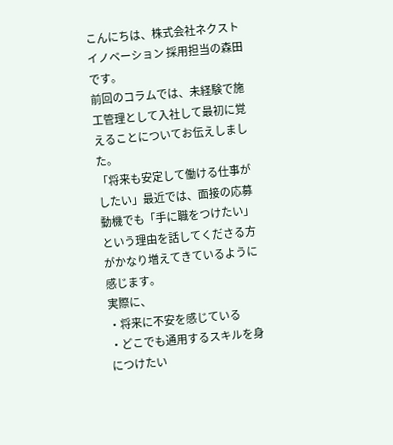こんにちは、株式会社ネクストイノベーション 採用担当の森田です。
前回のコラムでは、未経験で施工管理として入社して最初に覚えることについてお伝えしました。
「将来も安定して働ける仕事がしたい」最近では、面接の応募動機でも「手に職をつけたい」という理由を話してくださる方がかなり増えてきているように感じます。
実際に、
・将来に不安を感じている
・どこでも通用するスキルを身につけたい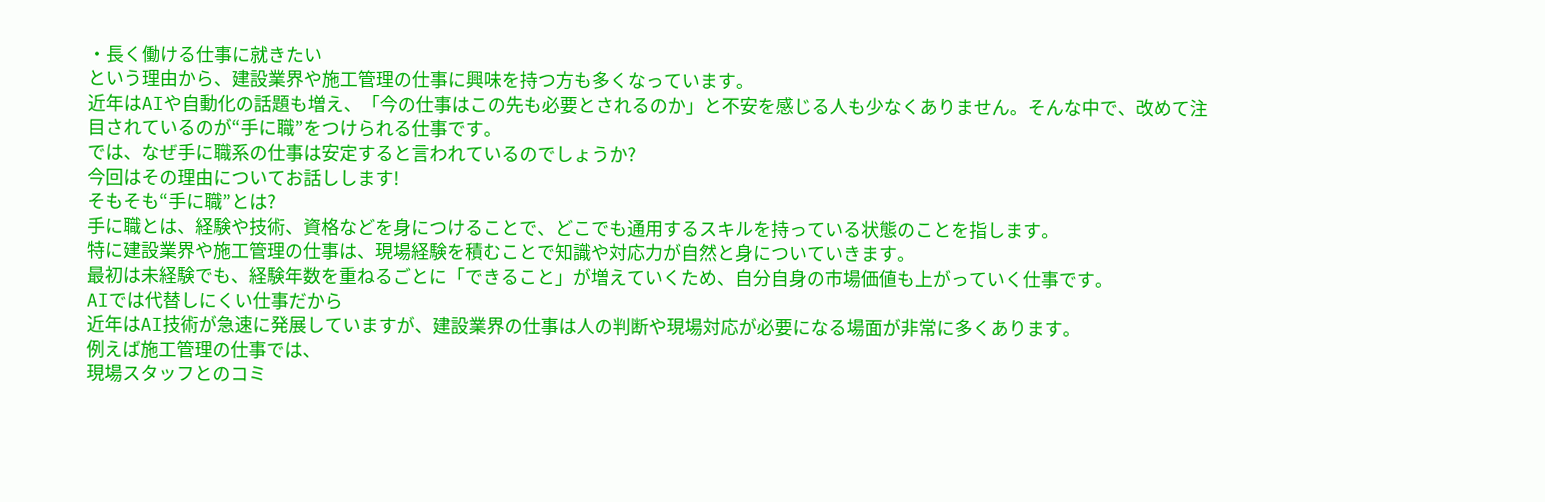・長く働ける仕事に就きたい
という理由から、建設業界や施工管理の仕事に興味を持つ方も多くなっています。
近年はAIや自動化の話題も増え、「今の仕事はこの先も必要とされるのか」と不安を感じる人も少なくありません。そんな中で、改めて注目されているのが“手に職”をつけられる仕事です。
では、なぜ手に職系の仕事は安定すると言われているのでしょうか?
今回はその理由についてお話しします!
そもそも“手に職”とは?
手に職とは、経験や技術、資格などを身につけることで、どこでも通用するスキルを持っている状態のことを指します。
特に建設業界や施工管理の仕事は、現場経験を積むことで知識や対応力が自然と身についていきます。
最初は未経験でも、経験年数を重ねるごとに「できること」が増えていくため、自分自身の市場価値も上がっていく仕事です。
AIでは代替しにくい仕事だから
近年はAI技術が急速に発展していますが、建設業界の仕事は人の判断や現場対応が必要になる場面が非常に多くあります。
例えば施工管理の仕事では、
現場スタッフとのコミ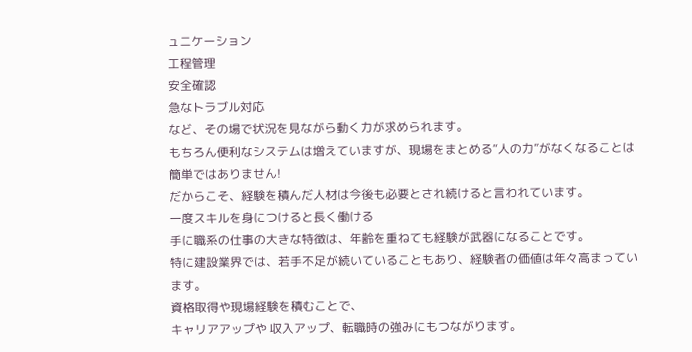ュニケーション
工程管理
安全確認
急なトラブル対応
など、その場で状況を見ながら動く力が求められます。
もちろん便利なシステムは増えていますが、現場をまとめる“人の力”がなくなることは簡単ではありません!
だからこそ、経験を積んだ人材は今後も必要とされ続けると言われています。
一度スキルを身につけると長く働ける
手に職系の仕事の大きな特徴は、年齢を重ねても経験が武器になることです。
特に建設業界では、若手不足が続いていることもあり、経験者の価値は年々高まっています。
資格取得や現場経験を積むことで、
キャリアアップや 収入アップ、転職時の強みにもつながります。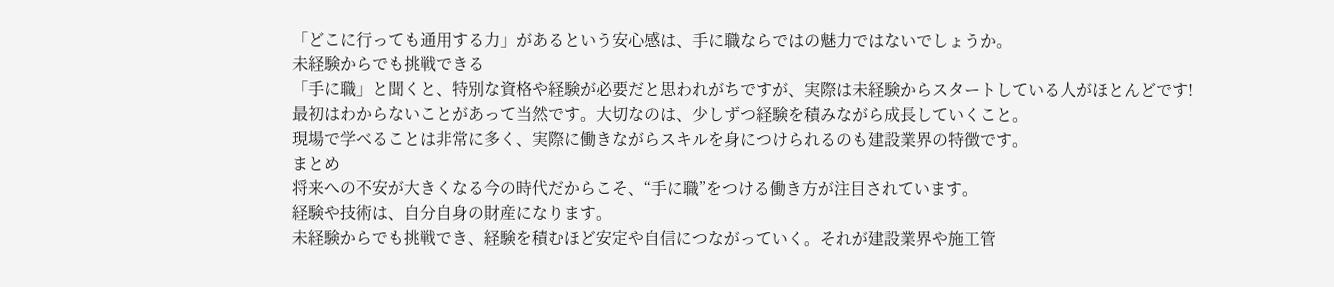「どこに行っても通用する力」があるという安心感は、手に職ならではの魅力ではないでしょうか。
未経験からでも挑戦できる
「手に職」と聞くと、特別な資格や経験が必要だと思われがちですが、実際は未経験からスタートしている人がほとんどです!
最初はわからないことがあって当然です。大切なのは、少しずつ経験を積みながら成長していくこと。
現場で学べることは非常に多く、実際に働きながらスキルを身につけられるのも建設業界の特徴です。
まとめ
将来への不安が大きくなる今の時代だからこそ、“手に職”をつける働き方が注目されています。
経験や技術は、自分自身の財産になります。
未経験からでも挑戦でき、経験を積むほど安定や自信につながっていく。それが建設業界や施工管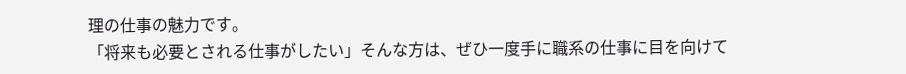理の仕事の魅力です。
「将来も必要とされる仕事がしたい」そんな方は、ぜひ一度手に職系の仕事に目を向けて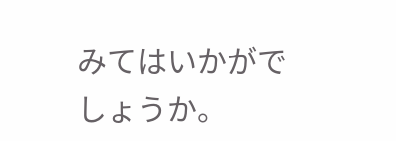みてはいかがでしょうか。